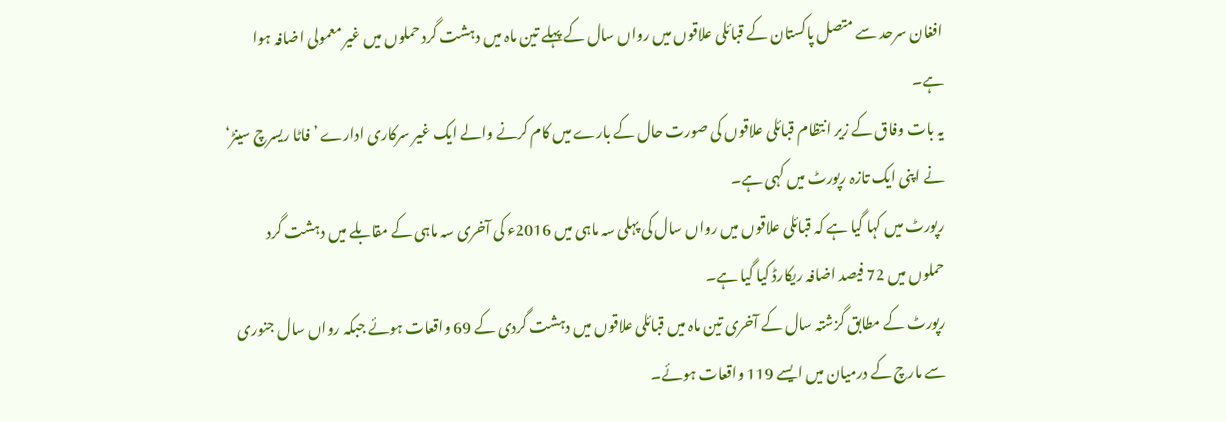افغان سرحد سے متصل پاکستان کے قبائلی علاقوں میں رواں سال کے پہلے تین ماہ میں دہشت گرد حملوں میں غیر معمولی اضافہ ہوا ہے۔
یہ بات وفاق کے زیر انتظام قبائلی علاقوں کی صورت حال کے بارے میں کام کرنے والے ایک غیر سرکاری ادارے ’فاٹا ریسرچ سینڑ‘ نے اپنی ایک تازہ رپورٹ میں کہی ہے۔
رپورٹ میں کہا گیا ہے کہ قبائلی علاقوں میں رواں سال کی پہلی سہ ماہی میں 2016ء کی آخری سہ ماہی کے مقابلے میں دہشت گرد حملوں میں 72 فیصد اضافہ ریکارڈ کیا گیا ہے۔
رپورٹ کے مطابق گزشتہ سال کے آخری تین ماہ میں قبائلی علاقوں میں دہشت گردی کے 69 واقعات ہوئے جبکہ رواں سال جنوری سے مارچ کے درمیان میں ایسے 119 واقعات ہوئے۔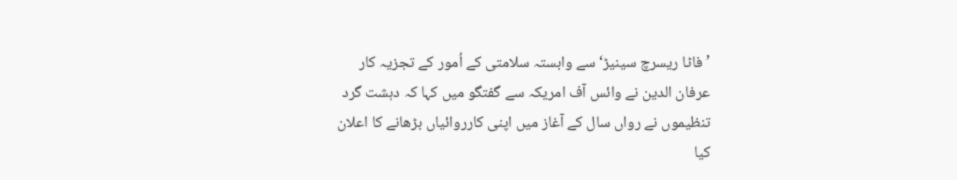’فاٹا ریسرچ سینیڑ‘ سے وابستہ سلامتی کے اُمور کے تجزیہ کار عرفان الدین نے وائس آف امریکہ سے گفتگو میں کہا کہ دہشت گرد تنظیموں نے رواں سال کے آغاز میں اپنی کارروائیاں بڑھانے کا اعلان کیا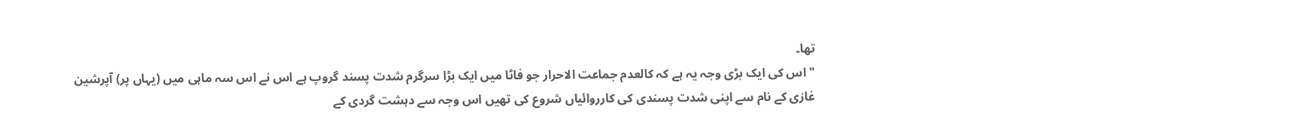تھا۔
"اس کی ایک بڑی وجہ یہ ہے کہ کالعدم جماعت الاحرار جو فاٹا میں ایک بڑا سرگرم شدت پسند گروپ ہے اس نے اس سہ ماہی میں (یہاں پر) آپرشین غازی کے نام سے اپنی شدت پسندی کی کارروائیاں شروع کی تھیں اس وجہ سے دہشت گردی کے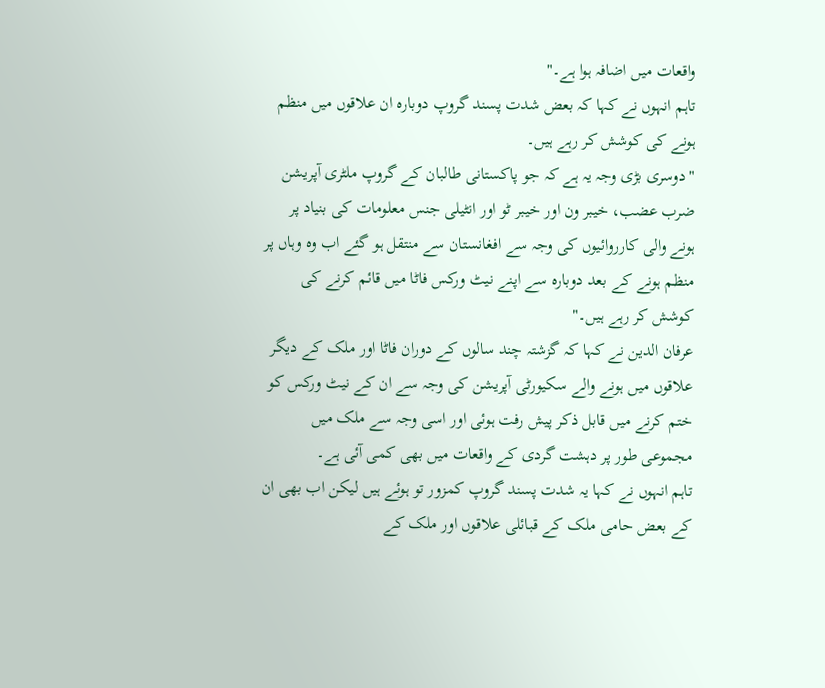واقعات میں اضافہ ہوا ہے۔"
تاہم انہوں نے کہا کہ بعض شدت پسند گروپ دوبارہ ان علاقوں میں منظم ہونے کی کوشش کر رہے ہیں۔
"دوسری بڑی وجہ یہ ہے کہ جو پاکستانی طالبان کے گروپ ملٹری آپریشن ضرب عضب، خیبر ون اور خیبر ٹو اور انٹیلی جنس معلومات کی بنیاد پر ہونے والی کارروائیوں کی وجہ سے افغانستان سے منتقل ہو گئے اب وہ وہاں پر منظم ہونے کے بعد دوبارہ سے اپنے نیٹ ورکس فاٹا میں قائم کرنے کی کوشش کر رہے ہیں۔"
عرفان الدین نے کہا کہ گزشتہ چند سالوں کے دوران فاٹا اور ملک کے دیگر علاقوں میں ہونے والے سکیورٹی آپریشن کی وجہ سے ان کے نیٹ ورکس کو ختم کرنے میں قابل ذکر پیش رفت ہوئی اور اسی وجہ سے ملک میں مجموعی طور پر دہشت گردی کے واقعات میں بھی کمی آئی ہے۔
تاہم انہوں نے کہا یہ شدت پسند گروپ کمزور تو ہوئے ہیں لیکن اب بھی ان کے بعض حامی ملک کے قبائلی علاقوں اور ملک کے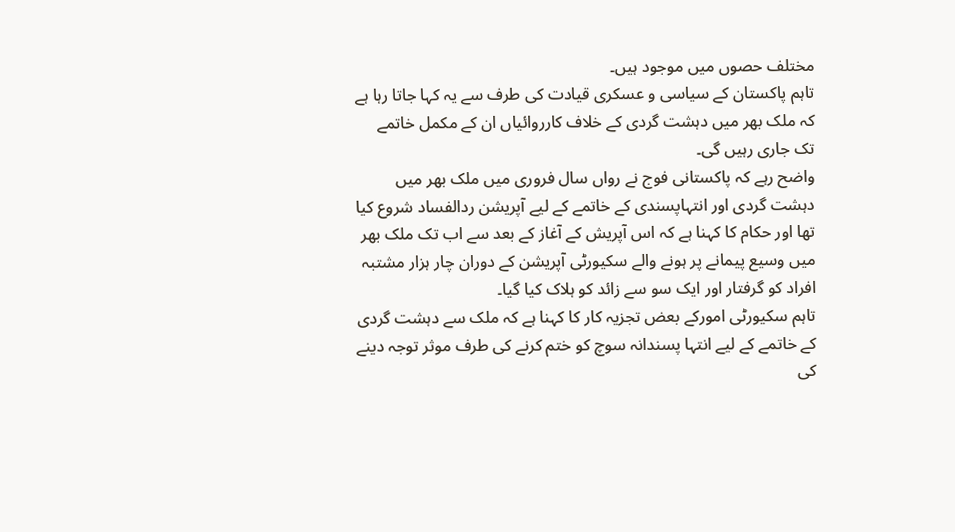مختلف حصوں میں موجود ہیں۔
تاہم پاکستان کے سیاسی و عسکری قیادت کی طرف سے یہ کہا جاتا رہا ہے کہ ملک بھر میں دہشت گردی کے خلاف کارروائیاں ان کے مکمل خاتمے تک جاری رہیں گی۔
واضح رہے کہ پاکستانی فوج نے رواں سال فروری میں ملک بھر میں دہشت گردی اور انتہاپسندی کے خاتمے کے لیے آپریشن ردالفساد شروع کیا تھا اور حکام کا کہنا ہے کہ اس آپریش کے آغاز کے بعد سے اب تک ملک بھر میں وسیع پیمانے پر ہونے والے سکیورٹی آپریشن کے دوران چار ہزار مشتبہ افراد کو گرفتار اور ایک سو سے زائد کو ہلاک کیا گیا۔
تاہم سکیورٹی امورکے بعض تجزیہ کار کا کہنا ہے کہ ملک سے دہشت گردی کے خاتمے کے لیے انتہا پسندانہ سوچ کو ختم کرنے کی طرف موثر توجہ دینے کی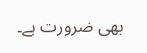بھی ضرورت ہے۔